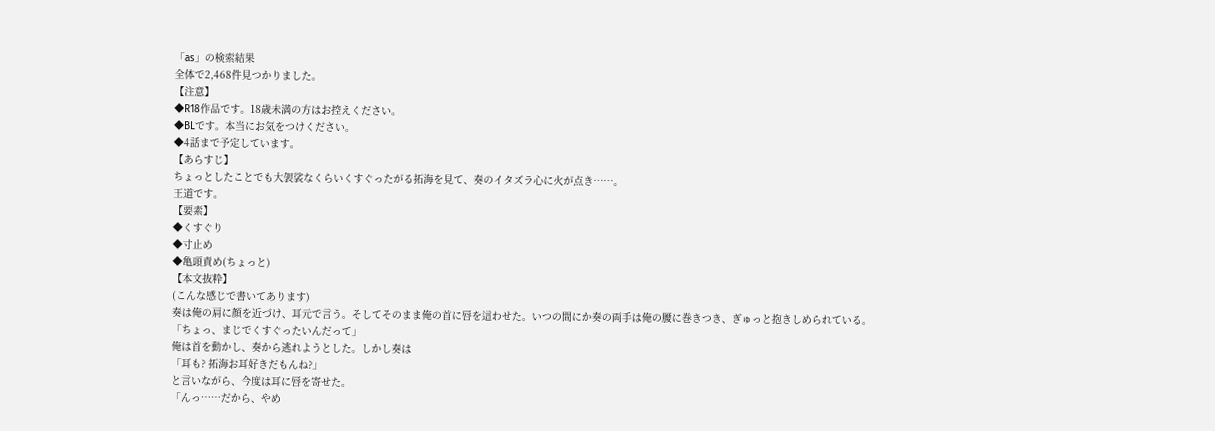「as」の検索結果
全体で2,468件見つかりました。
【注意】
◆R18作品です。18歳未満の方はお控えください。
◆BLです。本当にお気をつけください。
◆4話まで予定しています。
【あらすじ】
ちょっとしたことでも大袈裟なくらいくすぐったがる拓海を見て、奏のイタズラ心に火が点き⋯⋯。
王道です。
【要素】
◆くすぐり
◆寸止め
◆亀頭責め(ちょっと)
【本文抜粋】
(こんな感じで書いてあります)
奏は俺の肩に顔を近づけ、耳元で言う。そしてそのまま俺の首に唇を這わせた。いつの間にか奏の両手は俺の腰に巻きつき、ぎゅっと抱きしめられている。
「ちょっ、まじでくすぐったいんだって」
俺は首を動かし、奏から逃れようとした。しかし奏は
「耳も? 拓海お耳好きだもんね?」
と言いながら、今度は耳に唇を寄せた。
「んっ⋯⋯だから、やめ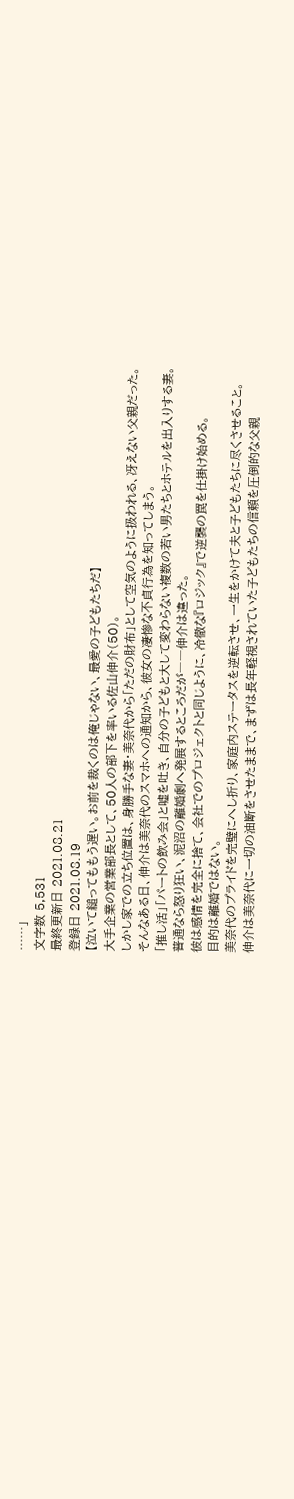⋯⋯」
文字数 5,531
最終更新日 2021.08.21
登録日 2021.08.19
【泣いて縋ってももう遅い。お前を裁くのは俺じゃない、最愛の子どもたちだ】
大手企業の営業部長として、50人の部下を率いる佐山伸介(50)。
しかし家での立ち位置は、身勝手な妻・美奈代から「ただの財布」として空気のように扱われる、冴えない父親だった。
そんなある日、伸介は美奈代のスマホへの通知から、彼女の凄惨な不貞行為を知ってしまう。
「推し活」「パートの飲み会」と嘘を吐き、自分の子どもと大して変わらない複数の若い男たちとホテルを出入りする妻。
普通なら怒り狂い、泥沼の離婚劇へ発展するところだが――伸介は違った。
彼は感情を完全に捨て、会社でのプロジェクトと同じように、冷徹な『ロジック』で逆襲の罠を仕掛け始める。
目的は離婚ではない。
美奈代のプライドを完璧にへし折り、家庭内ステータスを逆転させ、一生をかけて夫と子どもたちに尽くさせること。
伸介は美奈代に一切の油断をさせたままで、まずは長年軽視されていた子どもたちの信頼を圧倒的な父親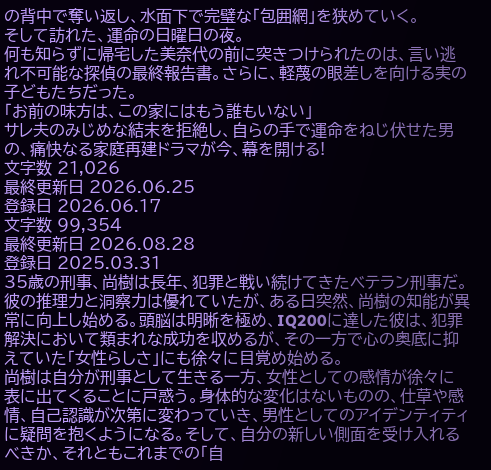の背中で奪い返し、水面下で完璧な「包囲網」を狭めていく。
そして訪れた、運命の日曜日の夜。
何も知らずに帰宅した美奈代の前に突きつけられたのは、言い逃れ不可能な探偵の最終報告書。さらに、軽蔑の眼差しを向ける実の子どもたちだった。
「お前の味方は、この家にはもう誰もいない」
サレ夫のみじめな結末を拒絶し、自らの手で運命をねじ伏せた男の、痛快なる家庭再建ドラマが今、幕を開ける!
文字数 21,026
最終更新日 2026.06.25
登録日 2026.06.17
文字数 99,354
最終更新日 2026.08.28
登録日 2025.03.31
35歳の刑事、尚樹は長年、犯罪と戦い続けてきたベテラン刑事だ。彼の推理力と洞察力は優れていたが、ある日突然、尚樹の知能が異常に向上し始める。頭脳は明晰を極め、IQ200に達した彼は、犯罪解決において類まれな成功を収めるが、その一方で心の奥底に抑えていた「女性らしさ」にも徐々に目覚め始める。
尚樹は自分が刑事として生きる一方、女性としての感情が徐々に表に出てくることに戸惑う。身体的な変化はないものの、仕草や感情、自己認識が次第に変わっていき、男性としてのアイデンティティに疑問を抱くようになる。そして、自分の新しい側面を受け入れるべきか、それともこれまでの「自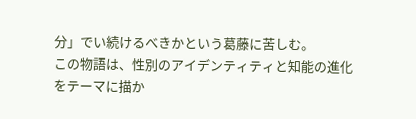分」でい続けるべきかという葛藤に苦しむ。
この物語は、性別のアイデンティティと知能の進化をテーマに描か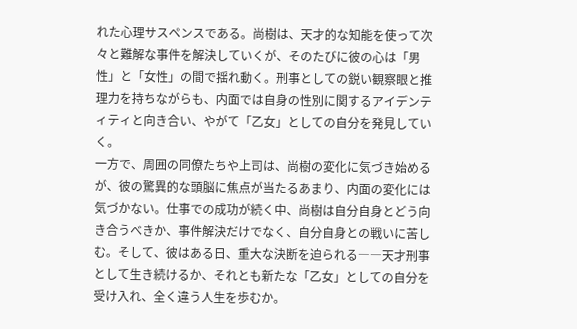れた心理サスペンスである。尚樹は、天才的な知能を使って次々と難解な事件を解決していくが、そのたびに彼の心は「男性」と「女性」の間で揺れ動く。刑事としての鋭い観察眼と推理力を持ちながらも、内面では自身の性別に関するアイデンティティと向き合い、やがて「乙女」としての自分を発見していく。
一方で、周囲の同僚たちや上司は、尚樹の変化に気づき始めるが、彼の驚異的な頭脳に焦点が当たるあまり、内面の変化には気づかない。仕事での成功が続く中、尚樹は自分自身とどう向き合うべきか、事件解決だけでなく、自分自身との戦いに苦しむ。そして、彼はある日、重大な決断を迫られる――天才刑事として生き続けるか、それとも新たな「乙女」としての自分を受け入れ、全く違う人生を歩むか。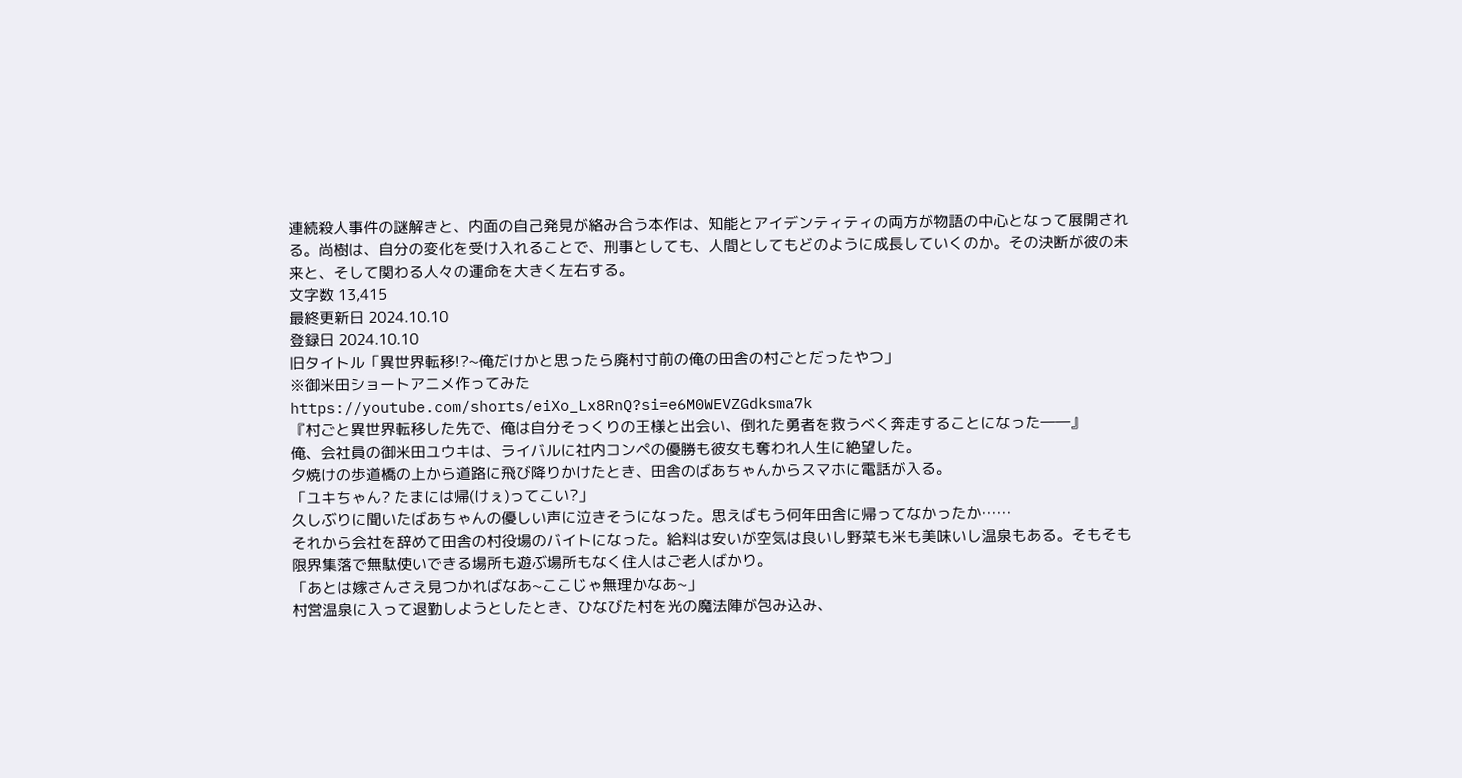連続殺人事件の謎解きと、内面の自己発見が絡み合う本作は、知能とアイデンティティの両方が物語の中心となって展開される。尚樹は、自分の変化を受け入れることで、刑事としても、人間としてもどのように成長していくのか。その決断が彼の未来と、そして関わる人々の運命を大きく左右する。
文字数 13,415
最終更新日 2024.10.10
登録日 2024.10.10
旧タイトル「異世界転移!?~俺だけかと思ったら廃村寸前の俺の田舎の村ごとだったやつ」
※御米田ショートアニメ作ってみた
https://youtube.com/shorts/eiXo_Lx8RnQ?si=e6M0WEVZGdksma7k
『村ごと異世界転移した先で、俺は自分そっくりの王様と出会い、倒れた勇者を救うべく奔走することになった――』
俺、会社員の御米田ユウキは、ライバルに社内コンペの優勝も彼女も奪われ人生に絶望した。
夕焼けの歩道橋の上から道路に飛び降りかけたとき、田舎のばあちゃんからスマホに電話が入る。
「ユキちゃん? たまには帰(けぇ)ってこい?」
久しぶりに聞いたばあちゃんの優しい声に泣きそうになった。思えばもう何年田舎に帰ってなかったか……
それから会社を辞めて田舎の村役場のバイトになった。給料は安いが空気は良いし野菜も米も美味いし温泉もある。そもそも限界集落で無駄使いできる場所も遊ぶ場所もなく住人はご老人ばかり。
「あとは嫁さんさえ見つかればなあ~ここじゃ無理かなあ~」
村営温泉に入って退勤しようとしたとき、ひなびた村を光の魔法陣が包み込み、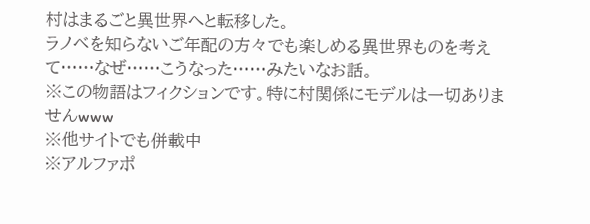村はまるごと異世界へと転移した。
ラノベを知らないご年配の方々でも楽しめる異世界ものを考えて……なぜ……こうなった……みたいなお話。
※この物語はフィクションです。特に村関係にモデルは一切ありませんwww
※他サイトでも併載中
※アルファポ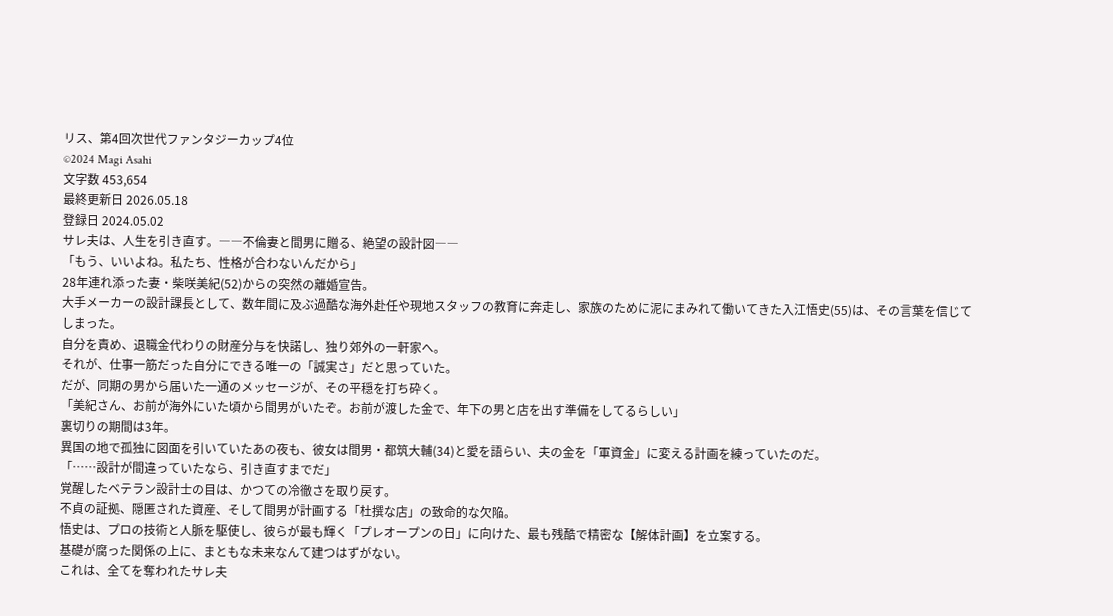リス、第4回次世代ファンタジーカップ4位
©2024 Magi Asahi
文字数 453,654
最終更新日 2026.05.18
登録日 2024.05.02
サレ夫は、人生を引き直す。――不倫妻と間男に贈る、絶望の設計図――
「もう、いいよね。私たち、性格が合わないんだから」
28年連れ添った妻・柴咲美紀(52)からの突然の離婚宣告。
大手メーカーの設計課長として、数年間に及ぶ過酷な海外赴任や現地スタッフの教育に奔走し、家族のために泥にまみれて働いてきた入江悟史(55)は、その言葉を信じてしまった。
自分を責め、退職金代わりの財産分与を快諾し、独り郊外の一軒家へ。
それが、仕事一筋だった自分にできる唯一の「誠実さ」だと思っていた。
だが、同期の男から届いた一通のメッセージが、その平穏を打ち砕く。
「美紀さん、お前が海外にいた頃から間男がいたぞ。お前が渡した金で、年下の男と店を出す準備をしてるらしい」
裏切りの期間は3年。
異国の地で孤独に図面を引いていたあの夜も、彼女は間男・都筑大輔(34)と愛を語らい、夫の金を「軍資金」に変える計画を練っていたのだ。
「……設計が間違っていたなら、引き直すまでだ」
覚醒したベテラン設計士の目は、かつての冷徹さを取り戻す。
不貞の証拠、隠匿された資産、そして間男が計画する「杜撰な店」の致命的な欠陥。
悟史は、プロの技術と人脈を駆使し、彼らが最も輝く「プレオープンの日」に向けた、最も残酷で精密な【解体計画】を立案する。
基礎が腐った関係の上に、まともな未来なんて建つはずがない。
これは、全てを奪われたサレ夫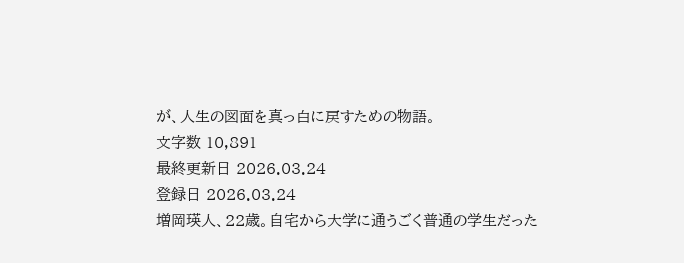が、人生の図面を真っ白に戻すための物語。
文字数 10,891
最終更新日 2026.03.24
登録日 2026.03.24
増岡瑛人、22歳。自宅から大学に通うごく普通の学生だった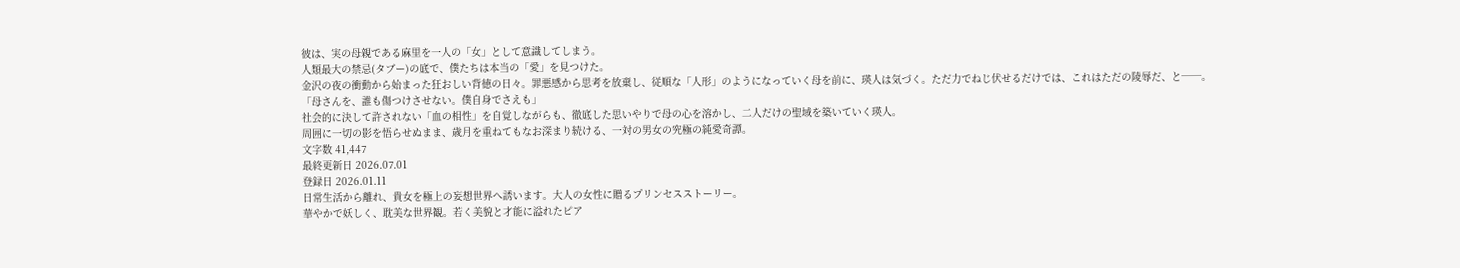彼は、実の母親である麻里を一人の「女」として意識してしまう。
人類最大の禁忌(タブー)の底で、僕たちは本当の「愛」を見つけた。
金沢の夜の衝動から始まった狂おしい背徳の日々。罪悪感から思考を放棄し、従順な「人形」のようになっていく母を前に、瑛人は気づく。ただ力でねじ伏せるだけでは、これはただの陵辱だ、と──。
「母さんを、誰も傷つけさせない。僕自身でさえも」
社会的に決して許されない「血の相性」を自覚しながらも、徹底した思いやりで母の心を溶かし、二人だけの聖域を築いていく瑛人。
周囲に一切の影を悟らせぬまま、歳月を重ねてもなお深まり続ける、一対の男女の究極の純愛奇譚。
文字数 41,447
最終更新日 2026.07.01
登録日 2026.01.11
日常生活から離れ、貴女を極上の妄想世界へ誘います。大人の女性に贈るプリンセスストーリー。
華やかで妖しく、耽美な世界観。若く美貌と才能に溢れたピア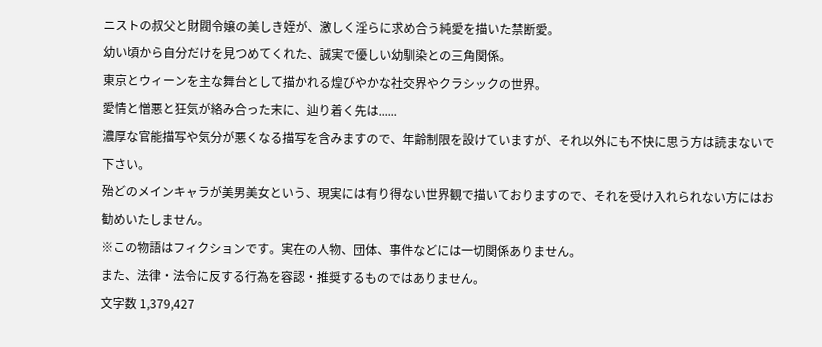ニストの叔父と財閥令嬢の美しき姪が、激しく淫らに求め合う純愛を描いた禁断愛。
幼い頃から自分だけを見つめてくれた、誠実で優しい幼馴染との三角関係。
東京とウィーンを主な舞台として描かれる煌びやかな社交界やクラシックの世界。
愛情と憎悪と狂気が絡み合った末に、辿り着く先は......
濃厚な官能描写や気分が悪くなる描写を含みますので、年齢制限を設けていますが、それ以外にも不快に思う方は読まないで下さい。
殆どのメインキャラが美男美女という、現実には有り得ない世界観で描いておりますので、それを受け入れられない方にはお勧めいたしません。
※この物語はフィクションです。実在の人物、団体、事件などには一切関係ありません。
また、法律・法令に反する行為を容認・推奨するものではありません。
文字数 1,379,427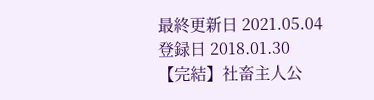最終更新日 2021.05.04
登録日 2018.01.30
【完結】社畜主人公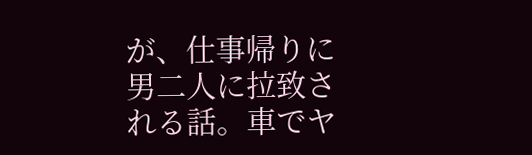が、仕事帰りに男二人に拉致される話。車でヤ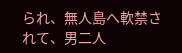られ、無人島へ軟禁されて、男二人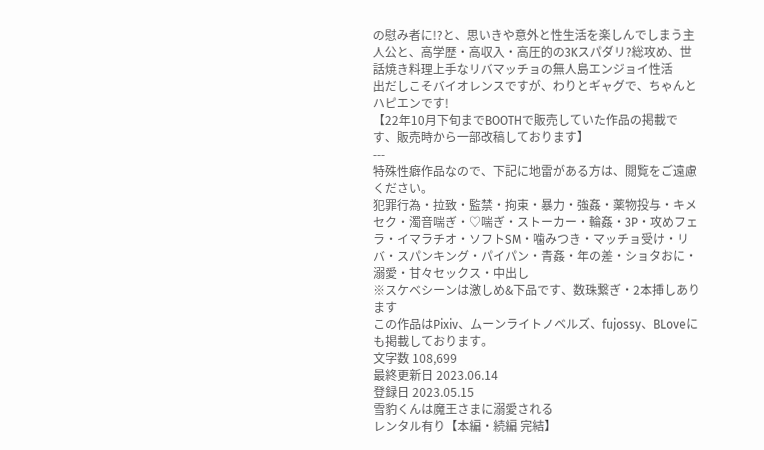の慰み者に!?と、思いきや意外と性生活を楽しんでしまう主人公と、高学歴・高収入・高圧的の3Kスパダリ?総攻め、世話焼き料理上手なリバマッチョの無人島エンジョイ性活
出だしこそバイオレンスですが、わりとギャグで、ちゃんとハピエンです!
【22年10月下旬までBOOTHで販売していた作品の掲載です、販売時から一部改稿しております】
---
特殊性癖作品なので、下記に地雷がある方は、閲覧をご遠慮ください。
犯罪行為・拉致・監禁・拘束・暴力・強姦・薬物投与・キメセク・濁音喘ぎ・♡喘ぎ・ストーカー・輪姦・3P・攻めフェラ・イマラチオ・ソフトSM・噛みつき・マッチョ受け・リバ・スパンキング・パイパン・青姦・年の差・ショタおに・溺愛・甘々セックス・中出し
※スケベシーンは激しめ&下品です、数珠繋ぎ・2本挿しあります
この作品はPixiv、ムーンライトノベルズ、fujossy、BLoveにも掲載しております。
文字数 108,699
最終更新日 2023.06.14
登録日 2023.05.15
雪豹くんは魔王さまに溺愛される
レンタル有り【本編・続編 完結】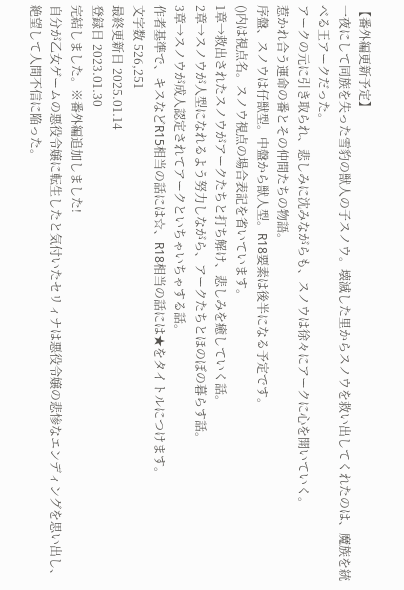【番外編更新予定】
一夜にして同族を失った雪豹の獣人の子スノウ。壊滅した里からスノウを救い出してくれたのは、魔族を統べる王アークだった。
アークの元に引き取られ、悲しみに沈みながらも、スノウは徐々にアークに心を開いていく。
惹かれ合う運命の番とその仲間たちの物語。
序盤、スノウは仔獣型。中盤から獣人型。R18要素は後半になる予定です。
()内は視点名。スノウ視点の場合表記を省いています。
1章→救出されたスノウがアークたちと打ち解け、悲しみを癒していく話。
2章→スノウが人型になれるよう努力しながら、アークたちとほのぼの暮らす話。
3章→スノウが成人認定されてアークといちゃいちゃする話。
作者基準で、キスなどR15相当の話には☆、R18相当の話には★をタイトルにつけます。
文字数 526,251
最終更新日 2025.01.14
登録日 2023.01.30
完結しました。※番外編追加しました!
自分が乙女ゲームの悪役令嬢に転生したと気付いたセリィナは悪役令嬢の悲惨なエンディングを思い出し、絶望して人間不信に陥った。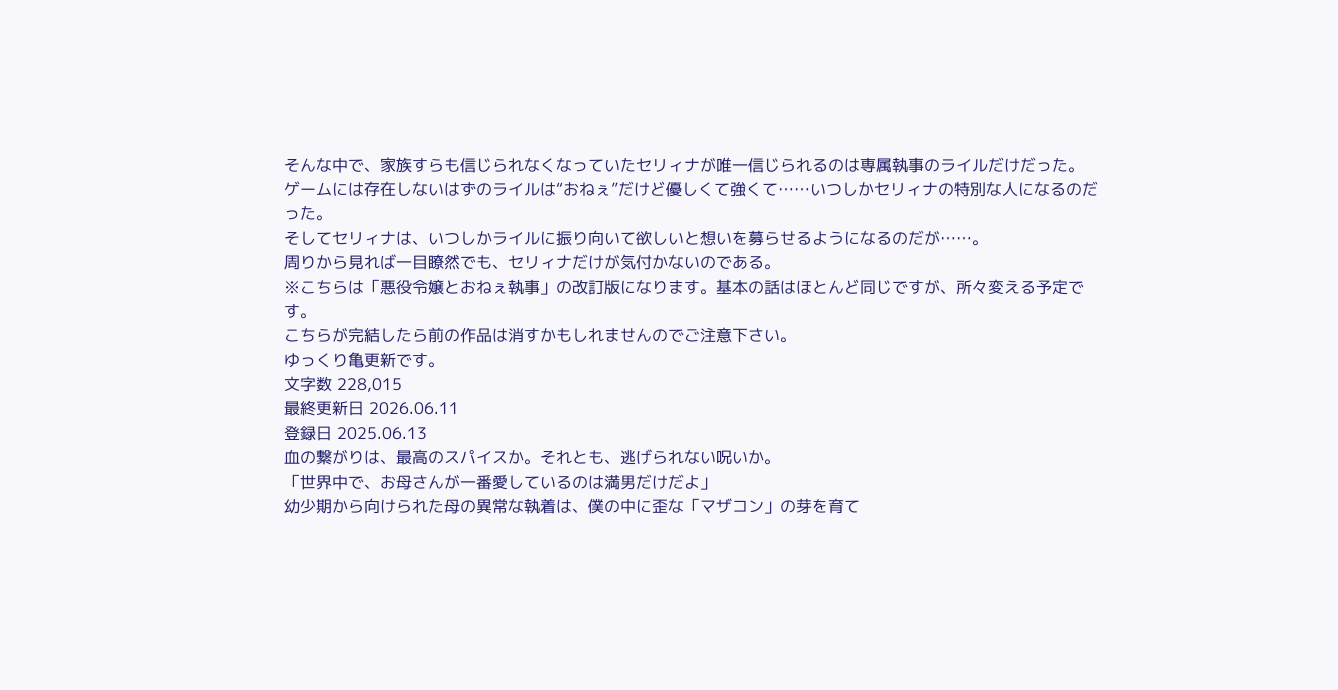そんな中で、家族すらも信じられなくなっていたセリィナが唯一信じられるのは専属執事のライルだけだった。
ゲームには存在しないはずのライルは“おねぇ”だけど優しくて強くて……いつしかセリィナの特別な人になるのだった。
そしてセリィナは、いつしかライルに振り向いて欲しいと想いを募らせるようになるのだが……。
周りから見れば一目瞭然でも、セリィナだけが気付かないのである。
※こちらは「悪役令嬢とおねぇ執事」の改訂版になります。基本の話はほとんど同じですが、所々変える予定です。
こちらが完結したら前の作品は消すかもしれませんのでご注意下さい。
ゆっくり亀更新です。
文字数 228,015
最終更新日 2026.06.11
登録日 2025.06.13
血の繋がりは、最高のスパイスか。それとも、逃げられない呪いか。
「世界中で、お母さんが一番愛しているのは満男だけだよ」
幼少期から向けられた母の異常な執着は、僕の中に歪な「マザコン」の芽を育て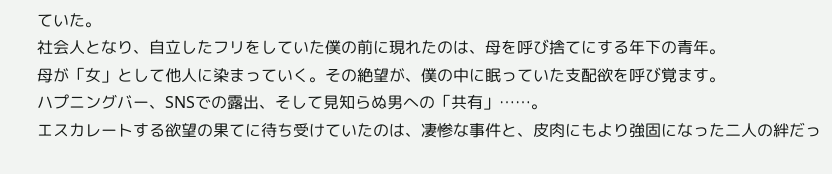ていた。
社会人となり、自立したフリをしていた僕の前に現れたのは、母を呼び捨てにする年下の青年。
母が「女」として他人に染まっていく。その絶望が、僕の中に眠っていた支配欲を呼び覚ます。
ハプニングバー、SNSでの露出、そして見知らぬ男への「共有」……。
エスカレートする欲望の果てに待ち受けていたのは、凄惨な事件と、皮肉にもより強固になった二人の絆だっ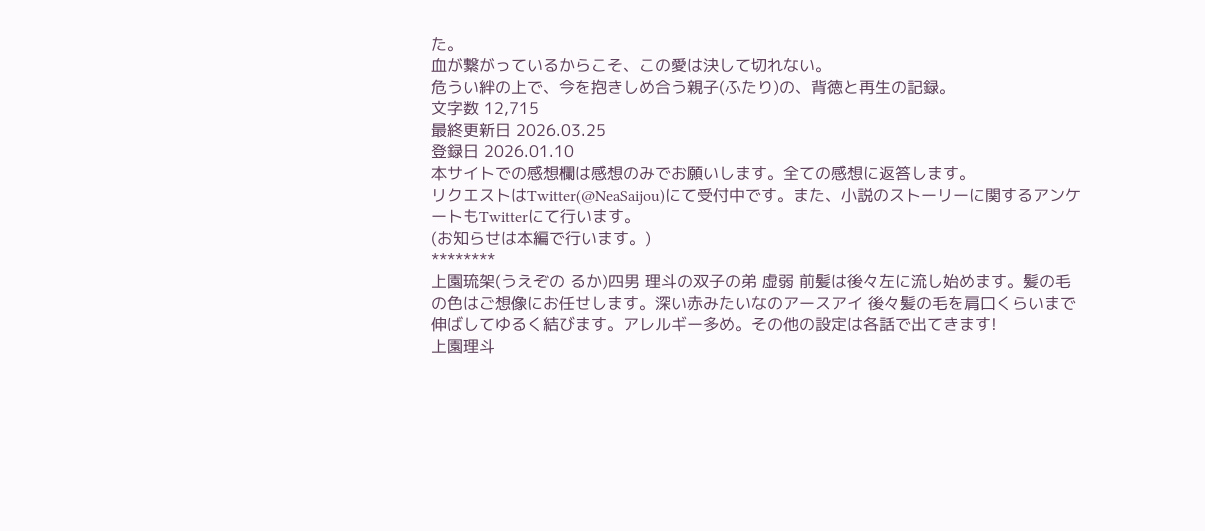た。
血が繋がっているからこそ、この愛は決して切れない。
危うい絆の上で、今を抱きしめ合う親子(ふたり)の、背徳と再生の記録。
文字数 12,715
最終更新日 2026.03.25
登録日 2026.01.10
本サイトでの感想欄は感想のみでお願いします。全ての感想に返答します。
リクエストはTwitter(@NeaSaijou)にて受付中です。また、小説のストーリーに関するアンケートもTwitterにて行います。
(お知らせは本編で行います。)
********
上園琉架(うえぞの るか)四男 理斗の双子の弟 虚弱 前髪は後々左に流し始めます。髪の毛の色はご想像にお任せします。深い赤みたいなのアースアイ 後々髪の毛を肩口くらいまで伸ばしてゆるく結びます。アレルギー多め。その他の設定は各話で出てきます!
上園理斗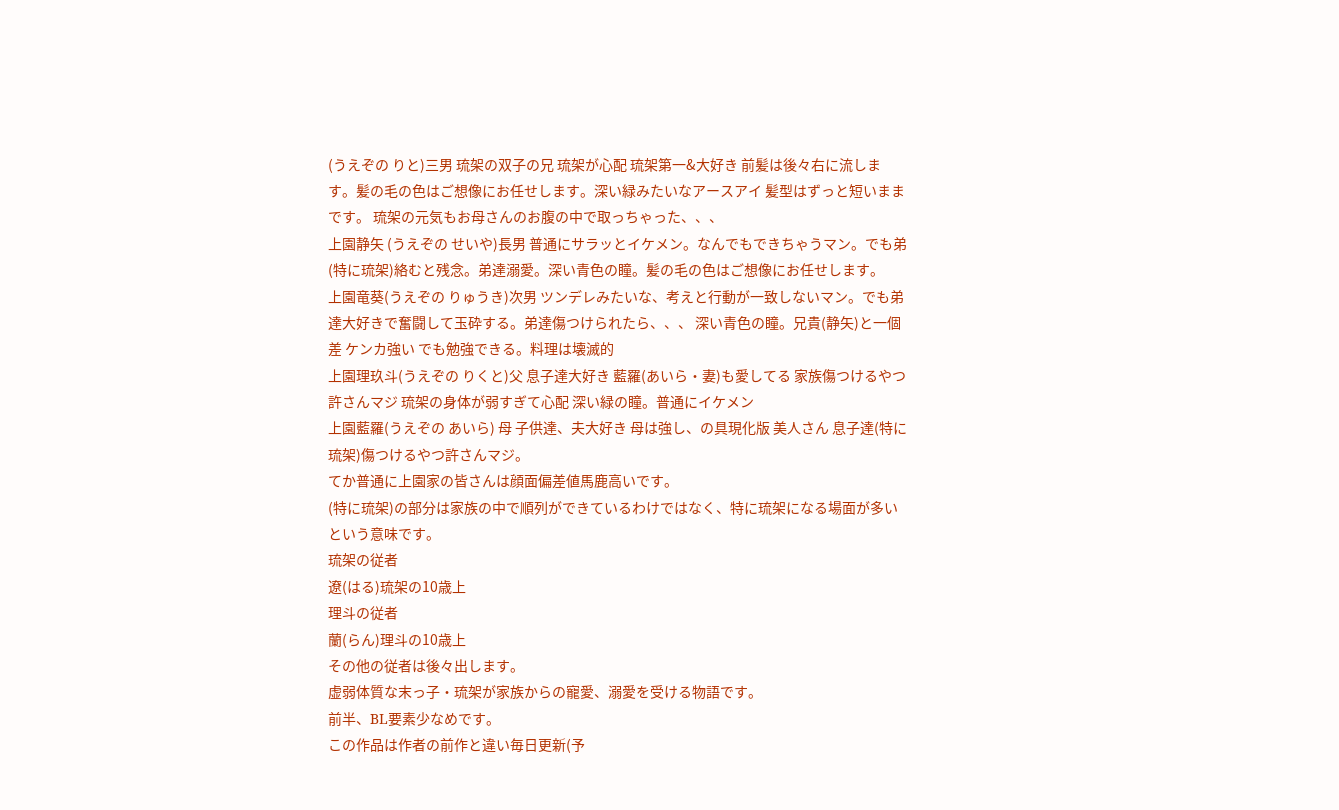(うえぞの りと)三男 琉架の双子の兄 琉架が心配 琉架第一&大好き 前髪は後々右に流します。髪の毛の色はご想像にお任せします。深い緑みたいなアースアイ 髪型はずっと短いままです。 琉架の元気もお母さんのお腹の中で取っちゃった、、、
上園静矢 (うえぞの せいや)長男 普通にサラッとイケメン。なんでもできちゃうマン。でも弟(特に琉架)絡むと残念。弟達溺愛。深い青色の瞳。髪の毛の色はご想像にお任せします。
上園竜葵(うえぞの りゅうき)次男 ツンデレみたいな、考えと行動が一致しないマン。でも弟達大好きで奮闘して玉砕する。弟達傷つけられたら、、、 深い青色の瞳。兄貴(静矢)と一個差 ケンカ強い でも勉強できる。料理は壊滅的
上園理玖斗(うえぞの りくと)父 息子達大好き 藍羅(あいら・妻)も愛してる 家族傷つけるやつ許さんマジ 琉架の身体が弱すぎて心配 深い緑の瞳。普通にイケメン
上園藍羅(うえぞの あいら) 母 子供達、夫大好き 母は強し、の具現化版 美人さん 息子達(特に琉架)傷つけるやつ許さんマジ。
てか普通に上園家の皆さんは顔面偏差値馬鹿高いです。
(特に琉架)の部分は家族の中で順列ができているわけではなく、特に琉架になる場面が多いという意味です。
琉架の従者
遼(はる)琉架の10歳上
理斗の従者
蘭(らん)理斗の10歳上
その他の従者は後々出します。
虚弱体質な末っ子・琉架が家族からの寵愛、溺愛を受ける物語です。
前半、BL要素少なめです。
この作品は作者の前作と違い毎日更新(予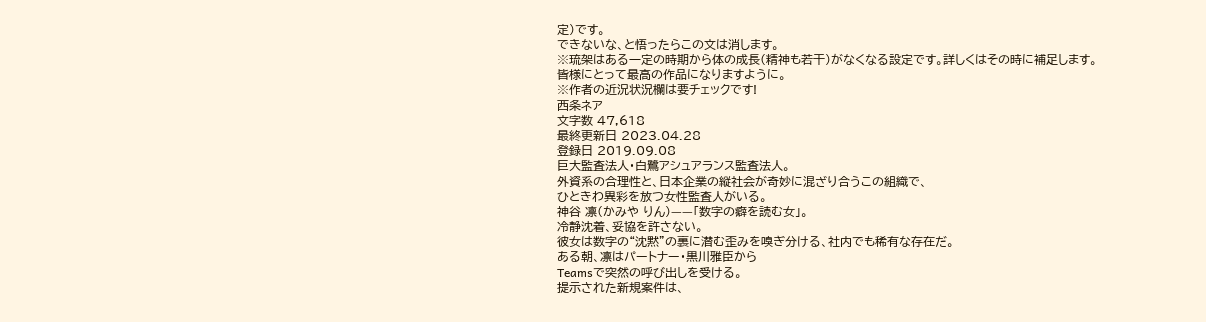定)です。
できないな、と悟ったらこの文は消します。
※琉架はある一定の時期から体の成長(精神も若干)がなくなる設定です。詳しくはその時に補足します。
皆様にとって最高の作品になりますように。
※作者の近況状況欄は要チェックです!
西条ネア
文字数 47,618
最終更新日 2023.04.28
登録日 2019.09.08
巨大監査法人・白鷺アシュアランス監査法人。
外資系の合理性と、日本企業の縦社会が奇妙に混ざり合うこの組織で、
ひときわ異彩を放つ女性監査人がいる。
神谷 凛(かみや りん)——「数字の癖を読む女」。
冷静沈着、妥協を許さない。
彼女は数字の“沈黙”の裏に潜む歪みを嗅ぎ分ける、社内でも稀有な存在だ。
ある朝、凛はパートナー・黒川雅臣から
Teamsで突然の呼び出しを受ける。
提示された新規案件は、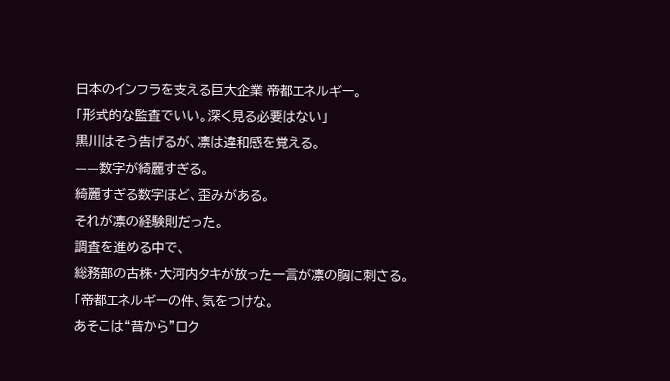日本のインフラを支える巨大企業 帝都エネルギー。
「形式的な監査でいい。深く見る必要はない」
黒川はそう告げるが、凛は違和感を覚える。
——数字が綺麗すぎる。
綺麗すぎる数字ほど、歪みがある。
それが凛の経験則だった。
調査を進める中で、
総務部の古株・大河内タキが放った一言が凛の胸に刺さる。
「帝都エネルギーの件、気をつけな。
あそこは“昔から”ロク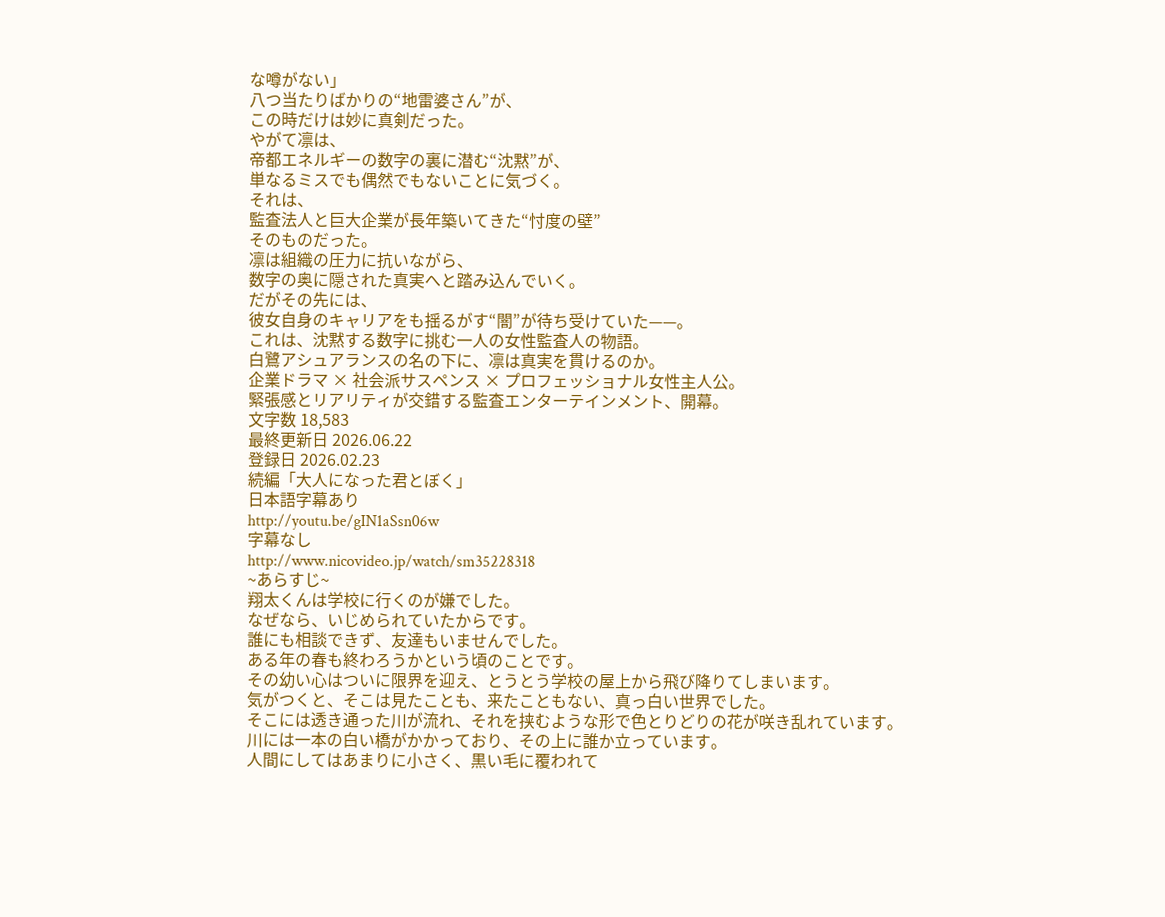な噂がない」
八つ当たりばかりの“地雷婆さん”が、
この時だけは妙に真剣だった。
やがて凛は、
帝都エネルギーの数字の裏に潜む“沈黙”が、
単なるミスでも偶然でもないことに気づく。
それは、
監査法人と巨大企業が長年築いてきた“忖度の壁”
そのものだった。
凛は組織の圧力に抗いながら、
数字の奥に隠された真実へと踏み込んでいく。
だがその先には、
彼女自身のキャリアをも揺るがす“闇”が待ち受けていた——。
これは、沈黙する数字に挑む一人の女性監査人の物語。
白鷺アシュアランスの名の下に、凛は真実を貫けるのか。
企業ドラマ × 社会派サスペンス × プロフェッショナル女性主人公。
緊張感とリアリティが交錯する監査エンターテインメント、開幕。
文字数 18,583
最終更新日 2026.06.22
登録日 2026.02.23
続編「大人になった君とぼく」
日本語字幕あり
http://youtu.be/gIN1aSsn06w
字幕なし
http://www.nicovideo.jp/watch/sm35228318
~あらすじ~
翔太くんは学校に行くのが嫌でした。
なぜなら、いじめられていたからです。
誰にも相談できず、友達もいませんでした。
ある年の春も終わろうかという頃のことです。
その幼い心はついに限界を迎え、とうとう学校の屋上から飛び降りてしまいます。
気がつくと、そこは見たことも、来たこともない、真っ白い世界でした。
そこには透き通った川が流れ、それを挟むような形で色とりどりの花が咲き乱れています。
川には一本の白い橋がかかっており、その上に誰か立っています。
人間にしてはあまりに小さく、黒い毛に覆われて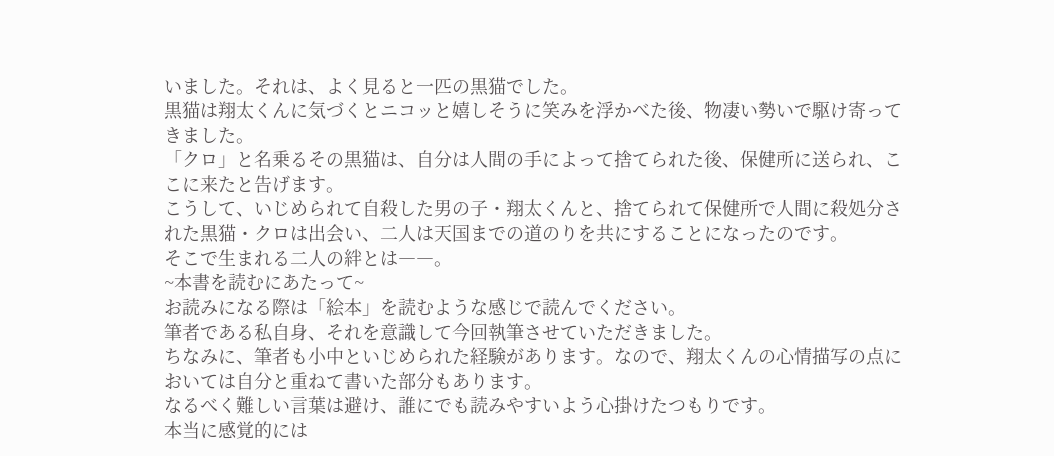いました。それは、よく見ると一匹の黒猫でした。
黒猫は翔太くんに気づくとニコッと嬉しそうに笑みを浮かべた後、物凄い勢いで駆け寄ってきました。
「クロ」と名乗るその黒猫は、自分は人間の手によって捨てられた後、保健所に送られ、ここに来たと告げます。
こうして、いじめられて自殺した男の子・翔太くんと、捨てられて保健所で人間に殺処分された黒猫・クロは出会い、二人は天国までの道のりを共にすることになったのです。
そこで生まれる二人の絆とは――。
~本書を読むにあたって~
お読みになる際は「絵本」を読むような感じで読んでください。
筆者である私自身、それを意識して今回執筆させていただきました。
ちなみに、筆者も小中といじめられた経験があります。なので、翔太くんの心情描写の点においては自分と重ねて書いた部分もあります。
なるべく難しい言葉は避け、誰にでも読みやすいよう心掛けたつもりです。
本当に感覚的には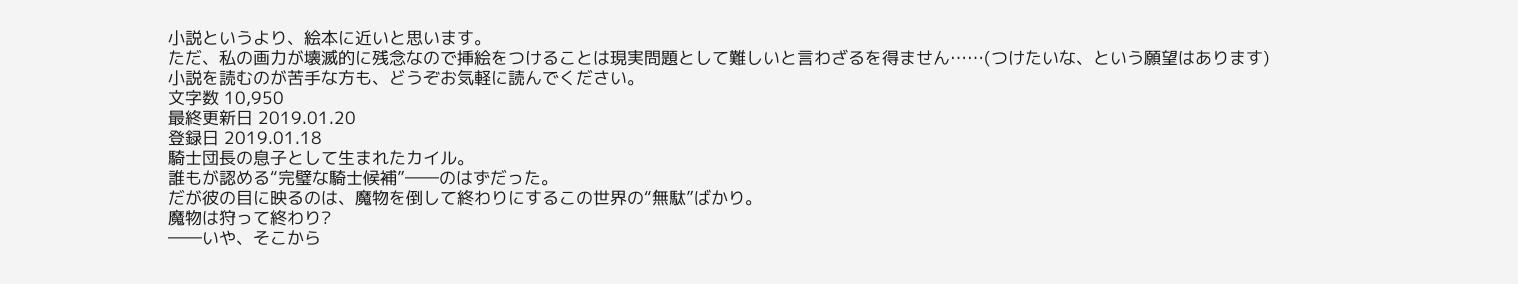小説というより、絵本に近いと思います。
ただ、私の画力が壊滅的に残念なので挿絵をつけることは現実問題として難しいと言わざるを得ません……(つけたいな、という願望はあります)
小説を読むのが苦手な方も、どうぞお気軽に読んでください。
文字数 10,950
最終更新日 2019.01.20
登録日 2019.01.18
騎士団長の息子として生まれたカイル。
誰もが認める“完璧な騎士候補”――のはずだった。
だが彼の目に映るのは、魔物を倒して終わりにするこの世界の“無駄”ばかり。
魔物は狩って終わり?
――いや、そこから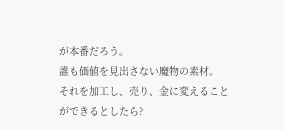が本番だろう。
誰も価値を見出さない魔物の素材。
それを加工し、売り、金に変えることができるとしたら?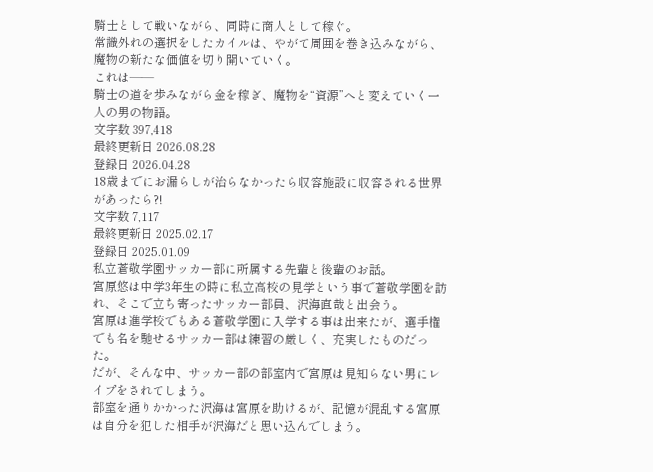騎士として戦いながら、同時に商人として稼ぐ。
常識外れの選択をしたカイルは、やがて周囲を巻き込みながら、魔物の新たな価値を切り開いていく。
これは――
騎士の道を歩みながら金を稼ぎ、魔物を“資源”へと変えていく一人の男の物語。
文字数 397,418
最終更新日 2026.08.28
登録日 2026.04.28
18歳までにお漏らしが治らなかったら収容施設に収容される世界があったら?!
文字数 7,117
最終更新日 2025.02.17
登録日 2025.01.09
私立蒼敬学園サッカー部に所属する先輩と後輩のお話。
宮原悠は中学3年生の時に私立高校の見学という事で蒼敬学園を訪れ、そこで立ち寄ったサッカー部員、沢海直哉と出会う。
宮原は進学校でもある蒼敬学園に入学する事は出来たが、選手権でも名を馳せるサッカー部は練習の厳しく、充実したものだった。
だが、そんな中、サッカー部の部室内で宮原は見知らない男にレイプをされてしまう。
部室を通りかかった沢海は宮原を助けるが、記憶が混乱する宮原は自分を犯した相手が沢海だと思い込んでしまう。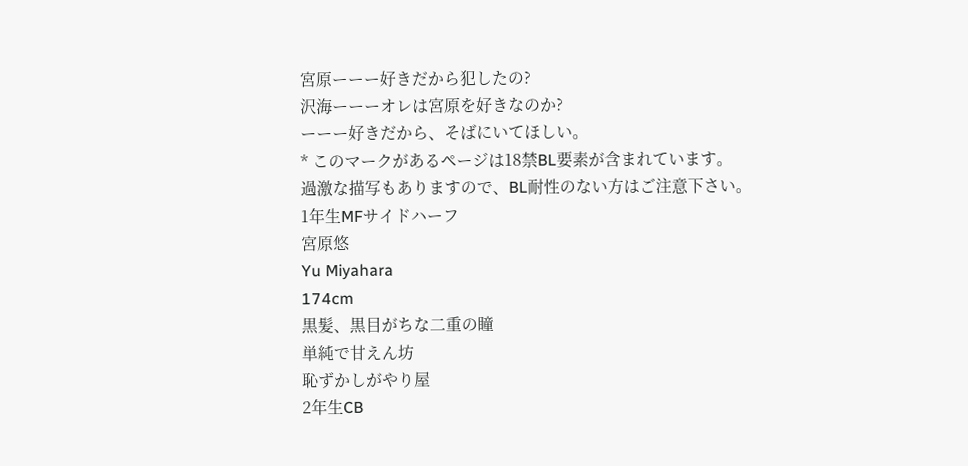宮原ーーー好きだから犯したの?
沢海ーーーオレは宮原を好きなのか?
ーーー好きだから、そばにいてほしい。
* このマークがあるページは18禁BL要素が含まれています。
過激な描写もありますので、BL耐性のない方はご注意下さい。
1年生MFサイドハーフ
宮原悠
Yu Miyahara
174cm
黒髪、黒目がちな二重の瞳
単純で甘えん坊
恥ずかしがやり屋
2年生CB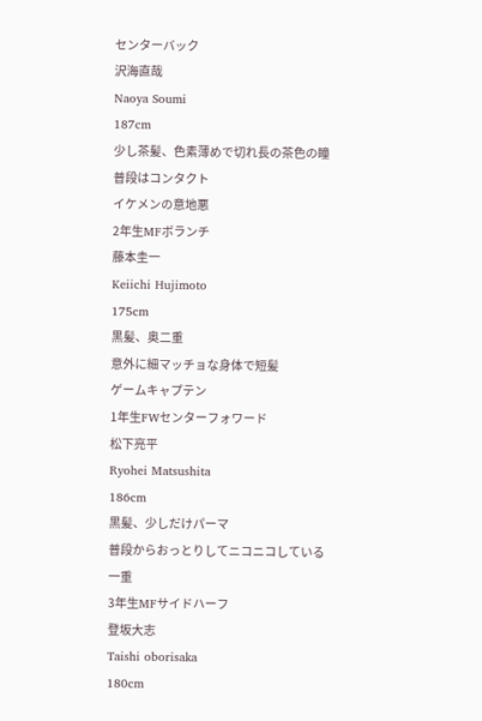センターバック
沢海直哉
Naoya Soumi
187cm
少し茶髪、色素薄めで切れ長の茶色の瞳
普段はコンタクト
イケメンの意地悪
2年生MFボランチ
藤本圭一
Keiichi Hujimoto
175cm
黒髪、奥二重
意外に細マッチョな身体で短髪
ゲームキャプテン
1年生FWセンターフォワード
松下亮平
Ryohei Matsushita
186cm
黒髪、少しだけパーマ
普段からおっとりしてニコニコしている
一重
3年生MFサイドハーフ
登坂大志
Taishi oborisaka
180cm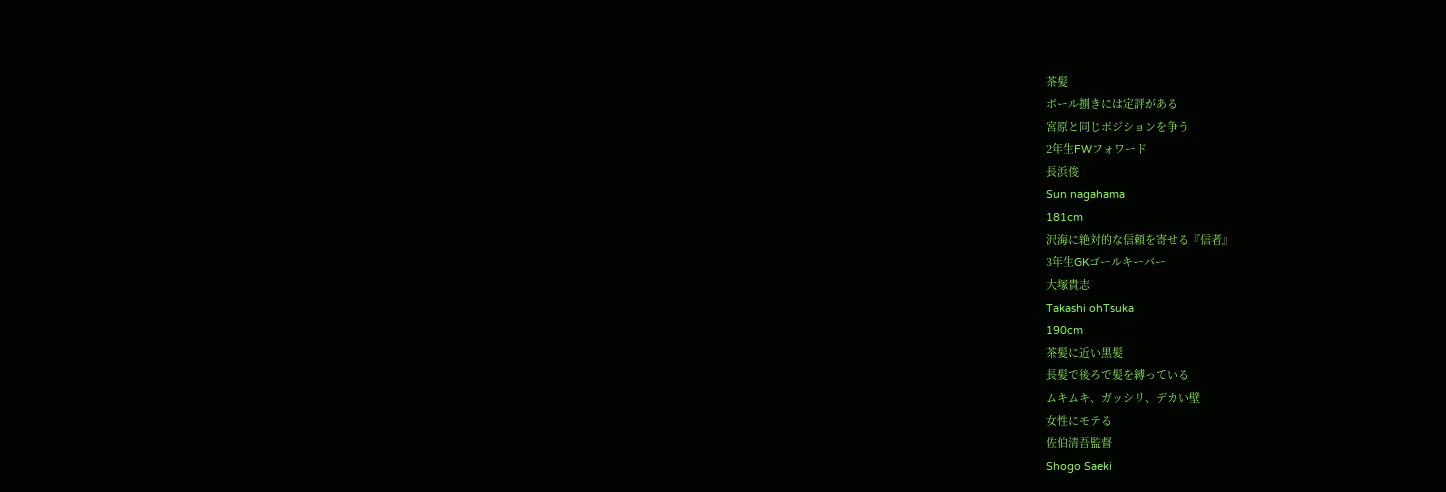茶髪
ボール捌きには定評がある
宮原と同じポジションを争う
2年生FWフォワード
長浜俊
Sun nagahama
181cm
沢海に絶対的な信頼を寄せる『信者』
3年生GKゴールキーパー
大塚貴志
Takashi ohTsuka
190cm
茶髪に近い黒髪
長髪で後ろで髪を縛っている
ムキムキ、ガッシリ、デカい壁
女性にモテる
佐伯清吾監督
Shogo Saeki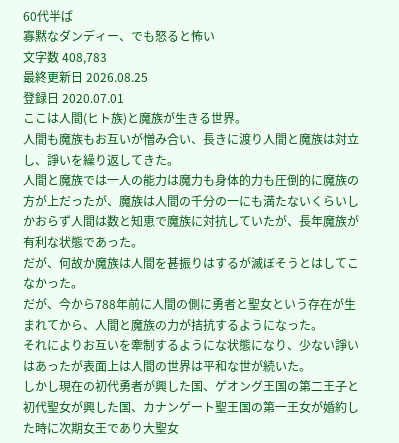60代半ば
寡黙なダンディー、でも怒ると怖い
文字数 408,783
最終更新日 2026.08.25
登録日 2020.07.01
ここは人間(ヒト族)と魔族が生きる世界。
人間も魔族もお互いが憎み合い、長きに渡り人間と魔族は対立し、諍いを繰り返してきた。
人間と魔族では一人の能力は魔力も身体的力も圧倒的に魔族の方が上だったが、魔族は人間の千分の一にも満たないくらいしかおらず人間は数と知恵で魔族に対抗していたが、長年魔族が有利な状態であった。
だが、何故か魔族は人間を甚振りはするが滅ぼそうとはしてこなかった。
だが、今から788年前に人間の側に勇者と聖女という存在が生まれてから、人間と魔族の力が拮抗するようになった。
それによりお互いを牽制するようにな状態になり、少ない諍いはあったが表面上は人間の世界は平和な世が続いた。
しかし現在の初代勇者が興した国、ゲオング王国の第二王子と初代聖女が興した国、カナンゲート聖王国の第一王女が婚約した時に次期女王であり大聖女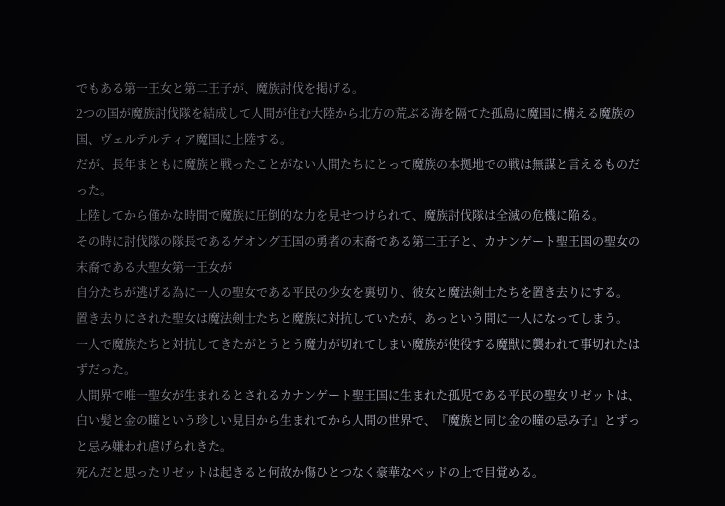でもある第一王女と第二王子が、魔族討伐を掲げる。
2つの国が魔族討伐隊を結成して人間が住む大陸から北方の荒ぶる海を隔てた孤島に魔国に構える魔族の国、ヴェルテルティア魔国に上陸する。
だが、長年まともに魔族と戦ったことがない人間たちにとって魔族の本拠地での戦は無謀と言えるものだった。
上陸してから僅かな時間で魔族に圧倒的な力を見せつけられて、魔族討伐隊は全滅の危機に陥る。
その時に討伐隊の隊長であるゲオング王国の勇者の末裔である第二王子と、カナンゲート聖王国の聖女の末裔である大聖女第一王女が
自分たちが逃げる為に一人の聖女である平民の少女を裏切り、彼女と魔法剣士たちを置き去りにする。
置き去りにされた聖女は魔法剣士たちと魔族に対抗していたが、あっという間に一人になってしまう。
一人で魔族たちと対抗してきたがとうとう魔力が切れてしまい魔族が使役する魔獣に襲われて事切れたはずだった。
人間界で唯一聖女が生まれるとされるカナンゲート聖王国に生まれた孤児である平民の聖女リゼットは、白い髪と金の瞳という珍しい見目から生まれてから人間の世界で、『魔族と同じ金の瞳の忌み子』とずっと忌み嫌われ虐げられきた。
死んだと思ったリゼットは起きると何故か傷ひとつなく豪華なベッドの上で目覚める。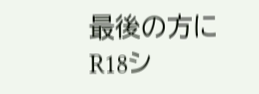最後の方にR18シ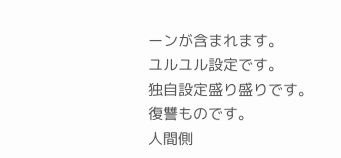ーンが含まれます。
ユルユル設定です。
独自設定盛り盛りです。
復讐ものです。
人間側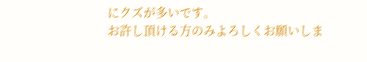にクズが多いです。
お許し頂ける方のみよろしくお願いしま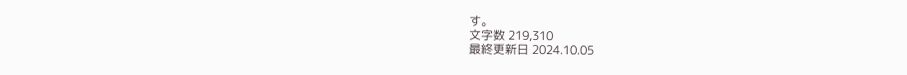す。
文字数 219,310
最終更新日 2024.10.05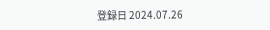登録日 2024.07.26